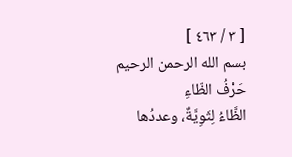[ ٣ / ٤٦٣ ]
بسم الله الرحمن الرحيم
حَرْفُ الظّاءِ
الظَّاءُ لِثَوِيَّةٌ، وعددُها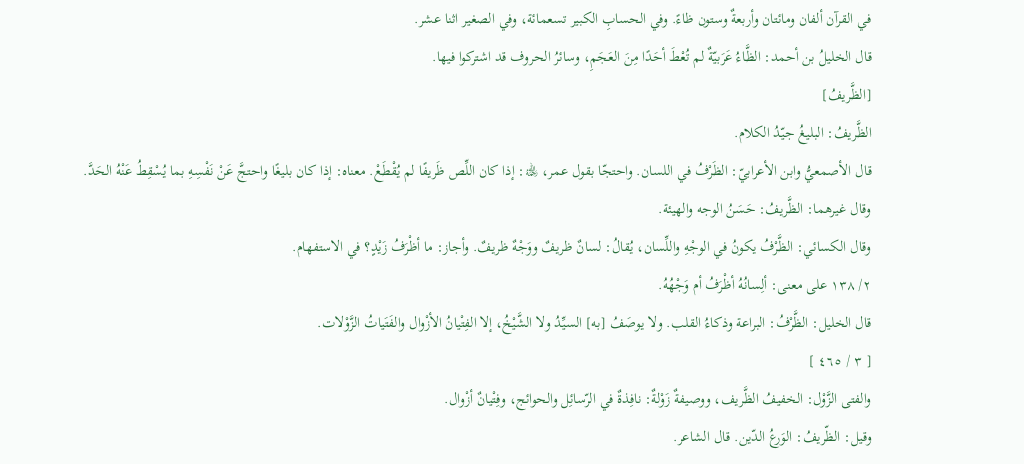في القرآن ألفان ومائتان وأربعةٌ وستون ظاءً. وفي الحسابِ الكبير تسعمائة، وفي الصغير اثنا عشر.
قال الخليلُ بن أحمد: الظَّاءُ عَرَبيّةٌ لم تُعْطَ أحَدًا مِنَ العَجَمِ، وسائرُ الحروف قد اشتركوا فيها.
[الظَّريفُ]
الظَّريفُ: البليغُ جيّدُ الكلام.
قال الأصمعيُّ وابن الأعرابيّ: الظَرْفُ في اللسان. واحتجّا بقول عمر، ﵀: إذا كان اللِّص ظَريفًا لم يُقْطَعْ. معناه: إذا كان بليغًا واحتجَّ عَنْ نَفْسِهِ بما يُسْقِطُ عَنْهُ الحَدَّ.
وقال غيرهما: الظَّريفُ: حَسَنُ الوجه والهيئة.
وقال الكسائي: الظَّرْفُ يكونُ في الوجْهِ واللِّسان، يُقالُ: لسانٌ ظريفٌ ووَجْهٌ ظريفٌ. وأجاز: ما أظْرَفُ زَيْدٍ؟ في الاستفهام.
٢/ ١٣٨ على معنى: ألِسانُهُ أظْرَفُ أم وَجْهُهُ.
قال الخليل: الظَّرْفُ: البراعة وذكاءُ القلب. ولا يوصَفُ [به] السيِّدُ ولا الشَّيْخُ، إلا الفِتْيانُ الأزْوال والفَتَياتُ الزَّوْلات.
[ ٣ / ٤٦٥ ]
والفتى الزَّوْل: الخفيفُ الظَّريف، ووصيفةٌ زَوْلةٌ: نافِذةٌ في الرّسائِل والحوائج، وفِتْيانٌ أزْوال.
وقيل: الظّريفُ: الوَرعُ الدّين. قال الشاعر.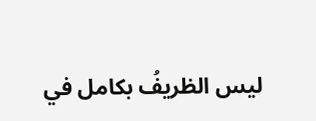ليس الظريفُ بكامل في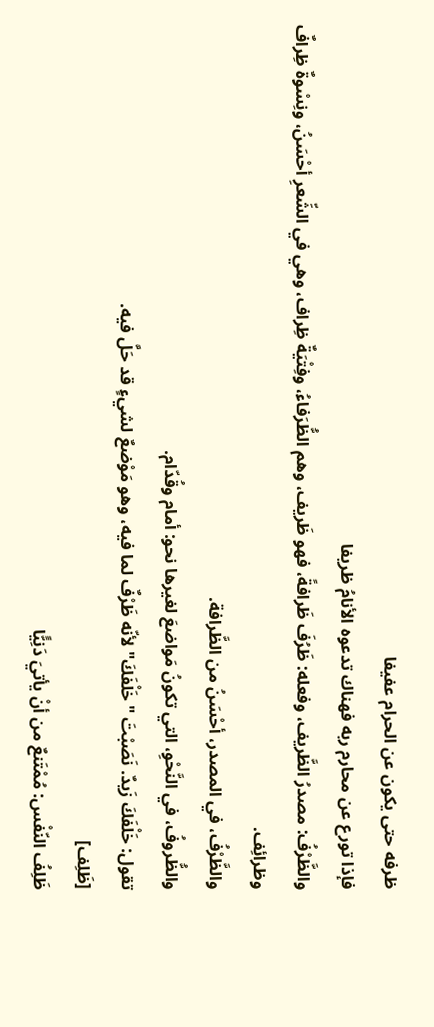ظرفه حتى يكون عن الحرام عفيفا
فإذا تورع عن محارم ربه فهناك تدعوه الأنامُ ظريفا
والظَّرْفُ: مصدرُ الظَّريف، وفعله: ظَرُفَ ظَرافةً، فهو ظَريف، وهم الظُّرَفاءُ، وفِتْيَةٌ ظِراف، وهي في الشِّعرِ أحْسَنُ، ونِسْوةٌ ظِرافٌ وظرائِف.
والظَّرْفُ، في المصدر، أحْسَنُ من الظَّرافة.
والظُّروفُ، في النَّحْوِ، التي تكونُ مَواضعَ لغيرها نحو: أمام وقُدّام.
تقول: خَلْفَكَ زَيدٌ. نَصَبْتَ "خَلْفَكَ" لأنّه ظَرْفٌ لما فيه، وهو مَوْضعٌ لشيءٍ قد حَلَّ فيه.
[ظَلِف]
ظَلِفُ النّفْس: مُمْتَنعٌ من أنْ يأتيَ دَنِيًَّا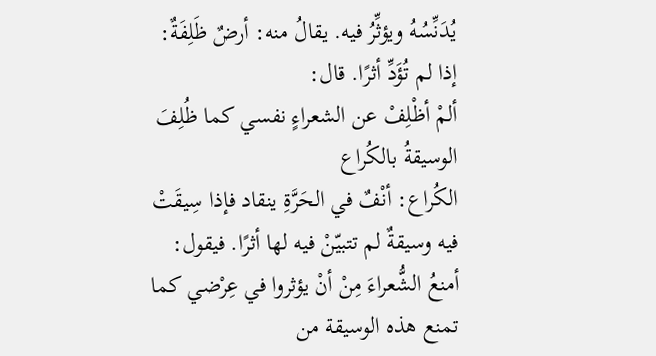يُدَنِّسُهُ ويؤثِّرُ فيه. يقالُ منه: أرضٌ ظَلِفَةٌ: إذا لم تُؤَدِّ أثرًا. قال:
ألمْ أظْلِفْ عن الشعراءٍ نفسي كما ظُلِفَ الوسيقةُ بالكُراع
الكُراع: أنْفٌ في الحَرَّةِ ينقاد فإذا سِيقَتْ فيه وسيقةٌ لم تتبيّنْ فيه لها أثرًا. فيقول: أمنعُ الشُّعراءَ مِنْ أنْ يؤثروا في عِرْضي كما تمنع هذه الوسيقة من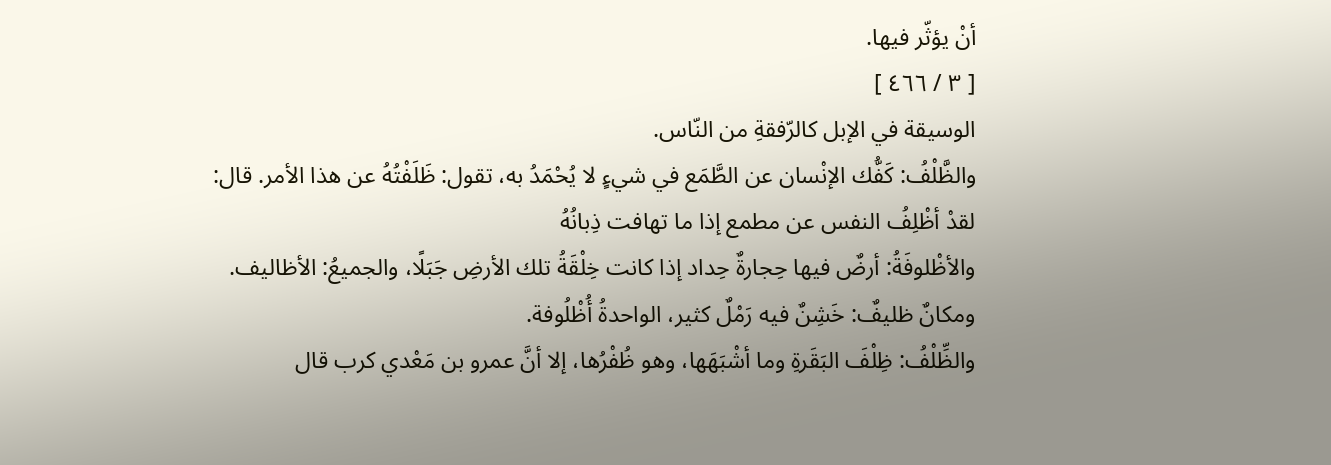أنْ يؤثّر فيها.
[ ٣ / ٤٦٦ ]
الوسيقة في الإبل كالرّفقةِ من النّاس.
والظَّلْفُ: كَفُّك الإنْسان عن الطَّمَع في شيءٍ لا يُحْمَدُ به، تقول: ظَلَفْتُهُ عن هذا الأمر. قال:
لقدْ أظْلِفُ النفس عن مطمع إذا ما تهافت ذِبانُهُ
والأظْلوفَةُ: أرضٌ فيها حِجارةٌ حِداد إذا كانت خِلْقَةُ تلك الأرضِ جَبَلًا، والجميعُ: الأظاليف.
ومكانٌ ظليفٌ: خَشِنٌ فيه رَمْلٌ كثير، الواحدةُ أُظْلُوفة.
والظِّلْفُ: ظِلْفَ البَقَرةِ وما أشْبَهَها، وهو ظُفْرُها، إلا أنَّ عمرو بن مَعْدي كرب قال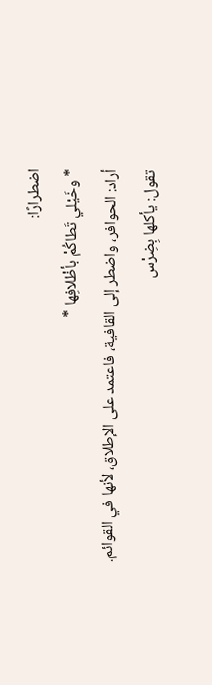اضطرارًا:
* وخَيْلي تَطاكُمْ بأظْلافِها *
أراد: الحوافر، واضطر إلى القافية، فاعتمد على الإطلاق، لأنها في القوائم.
تقول: يأكلها بِضِرْس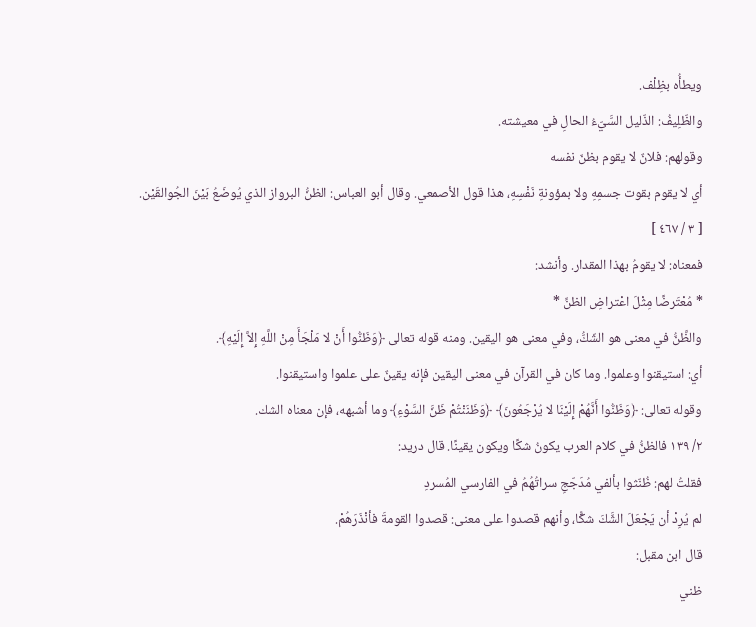ويطأُه بظِلْف.
والظّلِيفُ: الذّليل السَّيّءُ الحالِ في معيشته.
وقولهم: فلانٌ لا يقوم بظنّ نفسه
أي لا يقوم بقوت جسمِهِ ولا بمؤونةِ نَفْسِهِ، هذا قول الأصمعي. وقال أبو العباس: الظنُّ البرواز الذي يُوضَعُ بَيْنَ الجُوالقَيْن.
[ ٣ / ٤٦٧ ]
فمعناه: لا يقومُ بهذا المقدار. وأنشد:
* مُعْتَرضًا مِثْلَ اعْتراضِ الظنِّ *
والظَّنُّ في معنى هو الشّكُّ، وفي معنى هو اليقين. ومنه قوله تعالى ﴿وَظَنُّوا أَنْ لا مَلْجَأَ مِنْ اللَّهِ إِلاَّ إِلَيْهِ﴾.
أي: استيقنوا وعلموا. وما كان في القرآن في معنى اليقين فإنه يقينٌ على علموا واستيقنوا.
وقوله تعالى: ﴿وَظَنُّوا أَنَّهُمْ إِلَيْنَا لا يُرْجَعُونَ﴾ ﴿وَظَنَنْتُمْ ظَنَّ السَّوْءِ﴾ وما أشبهه، فإن معناه الشك.
٢/ ١٣٩ فالظنُّ في كلام العرب يكونُ شكًا ويكون يقينًا. قال دريد:
فقلتُ لهم: ظُنّثوا بألفي مُدَجّجِ سراتُهُمُ في الفارسي المُسردِ
لم يُرِدْ أن يَجْعَلَ الشَّكَ شكًّا، وأنهم قصدوا على معنى: قصدوا القومةَ فأنْذَرَهُمْ.
قال ابن مقبل:
ظني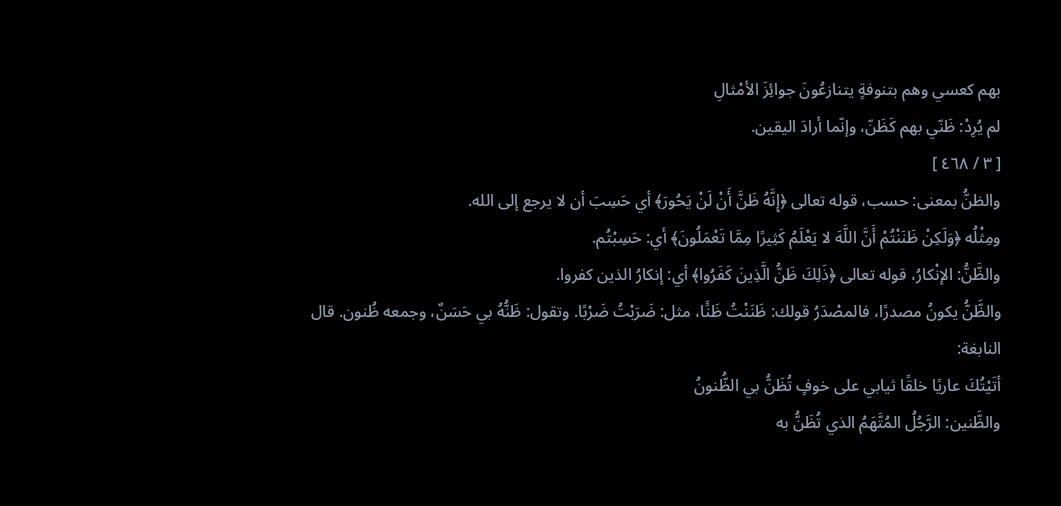بهم كعسي وهم بتنوفةٍ يتنازعُونَ جوائِزَ الأمْثالِ
لم يُرِدْ: ظَنّي بهم كَظَنّ، وإنّما أرادَ اليقين.
[ ٣ / ٤٦٨ ]
والظنُّ بمعنى: حسب، قوله تعالى ﴿إِنَّهُ ظَنَّ أَنْ لَنْ يَحُورَ﴾ أي حَسِبَ أن لا يرجع إلى الله.
ومِثْلُه ﴿وَلَكِنْ ظَنَنْتُمْ أَنَّ اللَّهَ لا يَعْلَمُ كَثِيرًا مِمَّا تَعْمَلُونَ﴾ أي: حَسِبْتُم.
والظَّنُّ: الإنْكارُ، قوله تعالى ﴿ذَلِكَ ظَنُّ الَّذِينَ كَفَرُوا﴾ أي: إنكارُ الذين كفروا.
والظَّنُّ يكونُ مصدرًا، فالمصْدَرُ قولك: ظَنَنْتُ ظَنًَا، مثل: ضَرَبْتُ ضَرْبًا. وتقول: ظَنُّهُ بي حَسَنٌ، وجمعه ظُنون. قال النابغة:
أتَيْتُكَ عاريًا خلقًا ثيابي على خوفٍ تُظَنُّ بي الظُّنونُ
والظَّنين: الرَّجُلُ المُتَّهَمُ الذي تُظَنُّ به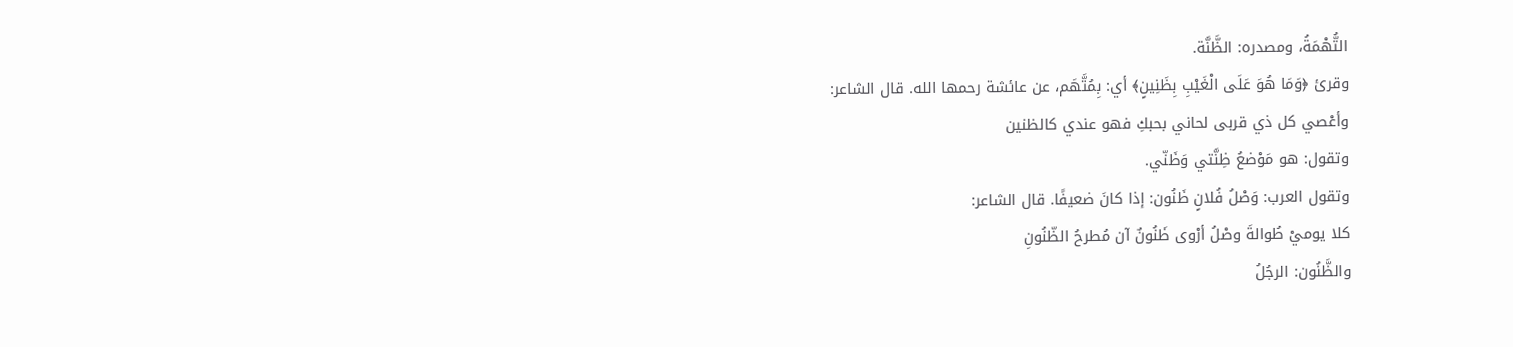التُّهْمَةُ، ومصدره: الظَّنَّة.
وقرئ ﴿وَمَا هُوَ عَلَى الْغَيْبِ بِظَنِينٍ﴾ أي: بِمُتَّهَم، عن عائشة رحمها الله. قال الشاعر:
وأعْصي كل ذي قربى لحاني بحبكِ فهو عندي كالظنين
وتقول: هو مَوْضعُ ظِنَّتي وَظَنّي.
وتقول العرب: وَصْلُ فُلانٍ ظَنُون: إذا كانَ ضعيفًا. قال الشاعر:
كلا يوميْ طُوالةَ وصْلُ أرْوى ظَنُونٌ آن مُطرحُ الظّنُونِ
والظَّنُون: الرجُلُ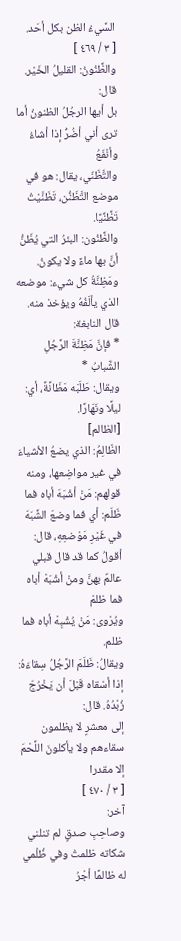السَّيءُ الظن بكل أحَد.
[ ٣ / ٤٦٩ ]
والظَّنُونُ: القليلُ الخَيْر. قال:
بل أيها الرجُلُ الظنونُ أما ترى أني أضُرُّ إذا أشاءُ وأنْفَعُ
والتَّظَنّي، يقال: هو في موضع التَّظَنُّن، تَظَنَّيْتُ تَظَّنِّيًا.
والظَّنُون: البئرُ التي يُظَنُّ أنَّ بها ماءً ولا يكونُ.
ومَظِنَّةُ كل شيء: موضعه الذي يألَفُهُ ويؤخذ منه. قال النابغة:
* فإنَّ مَظِنَّةَ الرَّجُلِ الشَّبابُ *
ويقال: طَلَبَه مَظَانَّةً، أي: ليلًا ونَهَارًا.
[الظالم]
الظّالِمُ: الذي يضعُ الأشياءَ في غير مواضِعها، ومنه قولهم: مَنْ أشْبَهَ أباه فما ظَلَم: أي فما وضعَ الشَّبَهَ في غَيْرِ مَوْضعِهِ، قال:
أقولُ كما قد قال قبلي عالمٌ بهنَّ ومنْ أشْبَهْ أباه فما ظلمْ
ويُرْوى: مَنْ يُشْبِهْ أباه فما ظلم.
ويقالُ: ظَلَمَ الرَّجُلُ سِقاءَهُ: إذا أسْقاه قَبْلَ أن يَخْرُجَ زُبْدُهُ. قال:
إلى معشرٍ لا يظلمون سقاءهم ولا يأكلونَ اللَّحْمَ إلا مقدرا
[ ٣ / ٤٧٠ ]
آخر:
وصاحِبِ صدقٍ لم تنلني شكاته ظلمتُ وفي ظُلْمي له ظالمًا أجْرُ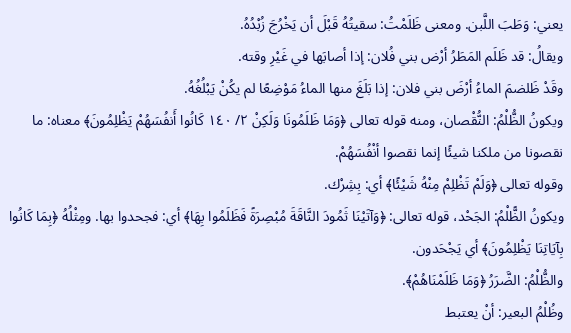يعني: وَطَبَ اللَّبن. ومعنى ظَلَمْتُ: سقيتُهُ قَبْلَ أن يَخْرُجَ زُبْدُهُ.
ويقالُ: قد ظَلَم المَطَرُ أرْض بني فُلان: إذا أصابَها في غَيْرِ وقته.
وقَدْ ظَلضمَ الماءُ أرْضَ بني فلان: إذا بَلَغَ منها الماءُ مَوْضِعًا لم يكُنْ يَبْلُغُهُ.
ويكونُ الظُّلْمُ: النُّقْصان، ومنه قوله تعالى ﴿وَمَا ظَلَمُونَا وَلَكِنْ ٢/ ١٤٠ كَانُوا أَنفُسَهُمْ يَظْلِمُونَ﴾ معناه: ما نقصونا من ملكنا شيئًا إنما نقصوا أنْفُسَهُمْ.
وقوله تعالى ﴿وَلَمْ تَظْلِمْ مِنْهُ شَيْئًا﴾ أي: بِشِرْك.
ويكونُ الظًّلْمُ: الجَحْد، قوله تعالى: ﴿وَآتَيْنَا ثَمُودَ النَّاقَةَ مُبْصِرَةً فَظَلَمُوا بِهَا﴾ أي: فجحدوا بها. ومِثْلُهُ ﴿بِمَا كَانُوا بِآيَاتِنَا يَظْلِمُونَ﴾ أي يَجْحَدون.
والظُّلْمُ: الضَّرَرُ ﴿وَمَا ظَلَمْنَاهُمْ﴾.
وظُلْمُ البعير: أنْ يعتبط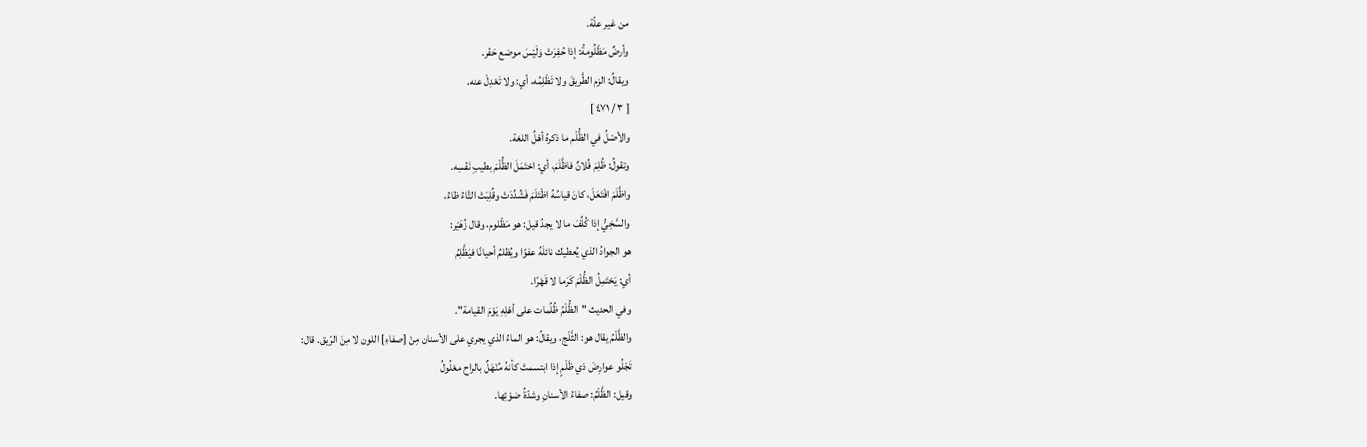من غير علّة.
وأرضٌ مَظْلُومةُ: إذا حُفِرَتْ وَلَيْسَ موضع حَفْر.
ويقالُ: الزم الطَّريقَ ولا تَظْلِمُه، أي: ولا تَعْدِلْ عنه.
[ ٣ / ٤٧١ ]
والأصْلُ في الظُّلْم ما ذكرهُ أهْلُ اللغة.
وتقولُ: ظُلِمَ فُلانٌ فاظَّلَمَ، أي: احْتَمَلَ الظُّلْمَ بطيبِ نَفْسِه.
واظَّلَمَ افْتَعَلَ، كانَ قياسُهُ اظْتَلَمَ فَشُدِّدَتْ وقُلِبَتْ التَّاءُ ظاءُ،
والسَّخِيُّ إذا كُلِّفَ ما لا يجدُ قيل: هو مَظْلوم، وقال زُهَيْر:
هو الجوادُ الذي يُعطيك نائلَهُ عفوًا ويُظلمُ أحيانًا فيَظَّلِمُ
أي: يَحْتَمِلُ الظُّلْمَ كَرَما لا قَهْرًا.
وفي الحديث "الظُّلْمُ ظُلُمات على أهْلِهِ يَوْمَ القيامة".
والظَّلْمُ يقال هو: الثَّلْج، ويقالُ: هو الماءُ الذي يجري على الأسنان مِنْ [صفاءِ] اللون لا مِنَ الرّيق. قال:
تَجْلُو عوارِضَ ذي ظَلْمٍ إذا ابتسمتْ كأنهُ مُنْهَلٌ بالراح معْلُولُ
وقيل: الظَّلْمُ: صفاءُ الأسنانِ وشدّةُ ضوْئِها.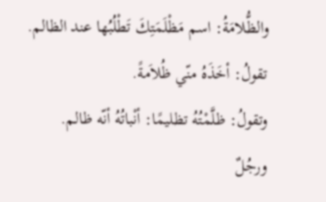والظُّلامَةُ: اسم مَظْلَمَتِكَ تَطْلُبُها عند الظالم.
تقولُ: أخَذَهُ منّي ظُلاَمةً.
وتقولُ: ظلَّمْتُهُ تظليمًا: أنْباتُهُ أنّه ظالم.
ورجُلٌ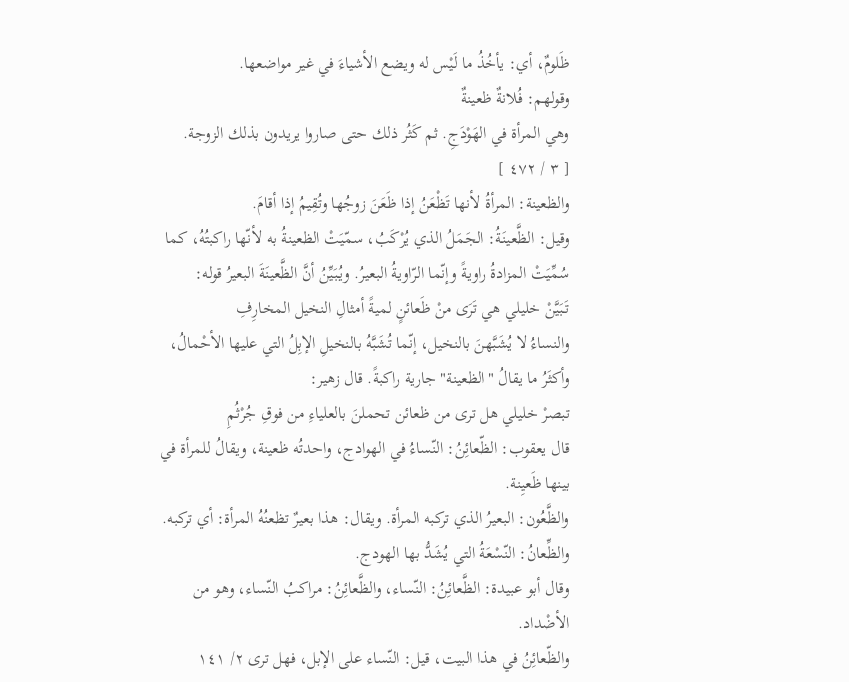ظَلومٌ، أي: يأخُذُ ما لَيْس له ويضع الأشياءَ في غير مواضعها.
وقولهم: فُلانةٌ ظعينةٌ
وهي المرأة في الهَوْدَجِ. ثم كَثُر ذلك حتى صاروا يريدون بذلك الزوجة.
[ ٣ / ٤٧٢ ]
والظعينة: المرأةُ لأنها تَظْعَنُ إذا ظَعَنَ زوجُها وتُقِيمُ إذا أقامَ.
وقيل: الظَّعينَةُ: الجَمَلُ الذي يُرْكَبُ، سمّيَتْ الظعينةُ به لأنّها راكبتُهُ، كما سُمِّيَتْ المزادةُ راويةً وإنّما الرّاويةُ البعيرُ. ويُبَيِّنُ أنَّ الظَّعينَةَ البعيرُ قوله:
تَبَيَّنْ خليلي هي تَرَى منْ ظَعائنٍ لميةً أمثالِ النخيل المخارِفِ
والنساءُ لا يُشَبَّهنَ بالنخيل، إنّما تُشَبَّهُ بالنخيلِ الإبِلُ التي عليها الأحْمالُ، وأكثَرُ ما يقالُ "الظعينة" جارية راكبةً. قال زهير:
تبصرْ خليلي هل ترى من ظعائن تحملنَ بالعلياءِ من فوقِ جُرْثُمِ
قال يعقوب: الظّعائِنُ: النّساءُ في الهوادج، واحدتُه ظعينة، ويقالُ للمرأة في بينها ظَعيِنة.
والظَّعُون: البعيرُ الذي تركبه المرأة. ويقال: هذا بعيرٌ تظعنُهُ المرأة: أي تركبه.
والظِّعانُ: النّسْعَةُ التي يُشَدُّ بها الهودج.
وقال أبو عبيدة: الظَّعائِنُ: النّساء، والظَّعائِنُ: مراكبُ النّساء، وهو من الأضْداد.
والظّعائِنُ في هذا البيت، قيل: النّساء على الإبل، فهل ترى ٢/ ١٤١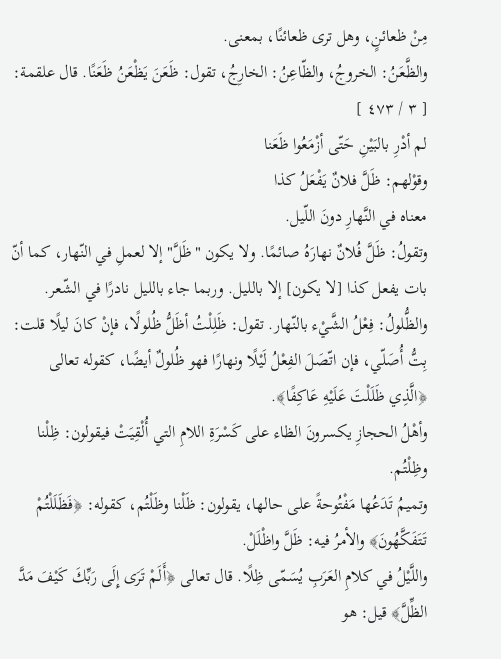مِنْ ظعائنٍ، وهل ترى ظعائنًا، بمعنى.
والظَّعَنُ: الخروجُ، والظّاعِنُ: الخارِجُ، تقول: ظَعَنَ يَظْعَنُ ظَعَنًا. قال علقمة:
[ ٣ / ٤٧٣ ]
لم أدْرِ بالبَيْنِ حَتّى أزْمَعُوا ظَعَنا
وقوْلهم: ظَلَّ فلانٌ يَفْعَلُ كذا
معناه في النَّهارِ دونَ اللّيل.
وتقولُ: ظَلَّ فُلانٌ نهارَهُ صائمًا. ولا يكون "ظَلَّ" إلا لعملِ في النّهار، كما أنّ بات يفعل كذا [لا يكون] إلا بالليل. وربما جاء بالليل نادرًا في الشّعر.
والظُّلولُ: فِعْلُ الشَّيْء بالنّهار. تقول: ظَلِلْتُ أظَلُّ ظُلولًا، فإنْ كانَ ليلًا قلت: بِتُّ أُصَلّي، فإن اتّصَلَ الفِعْلُ لَيْلًا ونهارًا فهو ظُلولٌ أيضًا، كقوله تعالى ﴿الَّذِي ظَلَلْتَ عَلَيْهِ عَاكِفًا﴾.
وأهْلُ الحجازِ يكسرونَ الظاء على كَسْرَةِ اللامِ التي أُلْقِيَتْ فيقولون: ظِلْنا وظِلْتُم.
وتميمُ تَدَعُها مَفْتُوحةً على حالها، يقولون: ظَلْنا وظَلْتُم، كقوله: ﴿فَظَلَلْتُمْ تَتَفَكَّهُونَ﴾ والأمرُ فيه: ظَلَّ واظْلَلْ.
واللَّيْلُ في كلامِ العَرَبِ يُسَمّى ظِلًا. قال تعالى ﴿أَلَمْ تَرَى إِلَى رَبِّكَ كَيْفَ مَدَّ الظِّلَّ﴾ قيل: هو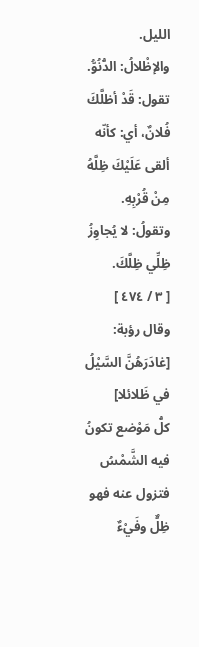الليل.
والإظْلالُ: الدُّنُوُّ. تقول: قَدْ أظلَّكَ فُلانٌ، أي: كأنّه ألقى عَلَيْكَ ظِلَّهُ مِنْ قُرْبِهِ.
وتقولُ: لا يُجاوِزُ ظِلِّي ظِلَّكَ.
[ ٣ / ٤٧٤ ]
وقال رؤبة: [غادَرَهُنَّ السَّيْلُ في ظَلائلا]
كلُّ مَوْضع تكونُ فيه الشَّمْسُ فتزول عنه فهو ظِلٌّ وفَيْءٌ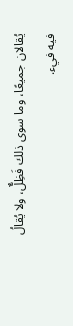يُقالان جميعًا، وما سوى ذلك فَظِلٌّ، ولا يُقالُ فيه فيء.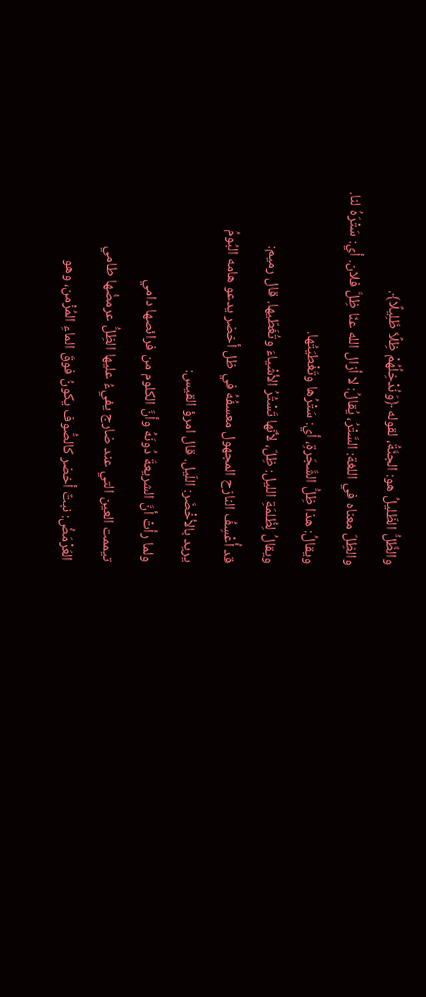والظِّلُّ الظّليلُ هو: الجنَّةُ، لقوله ﴿وَنُدْخِلُهُمْ ظِلًاّ ظَلِيلًا﴾.
والظِلّ معناه في اللغة: السَّتْرُ، يُقالُ: لا أزال الله عنّا ظِلَّ فلان. أي: سَتْرَهُ لنا.
ويقالُ: هذا ظِلُّ الشَّجَرةِ، أي: سَتْرُها وتَغْطيَتُها.
ويقالُ لِظُلمَةِ الليل: ظِلّ، لأنّها تَسْتُرُ الأشْياءَ وتُغَطّيها. قال رميم:
قد أُعْسِفُ النازح المجهول معسفُهُ في ظل أخضر يدعو هامه البُومُ
يريد بالأخْضَر: اللّيل. قال امرؤ القيس:
ولما رأتْ أنَّ الشريعةَ دُونَهُ وأنَّ الكلوم من فرائصها دامي
تيممت العين التي عند ضارج يفيءُ عليها الظِلُّ عرمضُها طامي
العَرْمَضُ: نبتٌ أخضر كالصُّوف يكونُ فوقَ الماءِ المُزْمن، وهو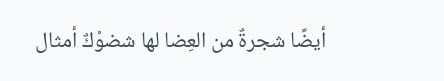أيضًا شجرةٌ من العِضا لها شضوْكٌ أمثال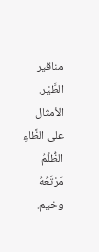مناقير الطَّيْر.
الأمثال على الظَّاءِ
الظُّلْمُ مَرْتَعُهُ وخيم.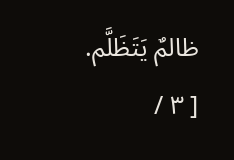ظالمٌ يَتَظَلَّم.
[ ٣ /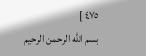٤٧٥ ]
بسم الله الرحمن الرحيم